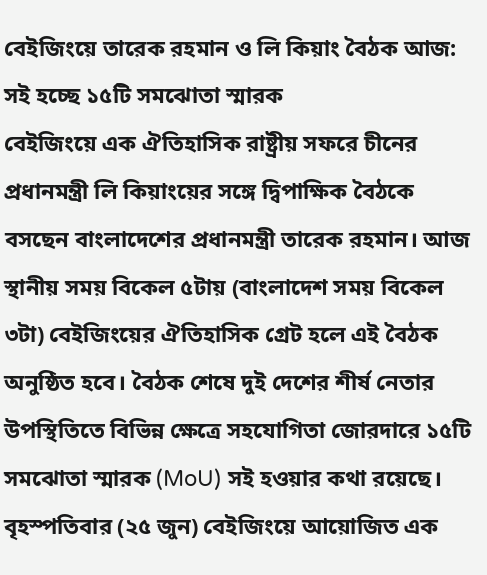বেইজিংয়ে তারেক রহমান ও লি কিয়াং বৈঠক আজ: সই হচ্ছে ১৫টি সমঝোতা স্মারক
বেইজিংয়ে এক ঐতিহাসিক রাষ্ট্রীয় সফরে চীনের প্রধানমন্ত্রী লি কিয়াংয়ের সঙ্গে দ্বিপাক্ষিক বৈঠকে বসছেন বাংলাদেশের প্রধানমন্ত্রী তারেক রহমান। আজ স্থানীয় সময় বিকেল ৫টায় (বাংলাদেশ সময় বিকেল ৩টা) বেইজিংয়ের ঐতিহাসিক গ্রেট হলে এই বৈঠক অনুষ্ঠিত হবে। বৈঠক শেষে দুই দেশের শীর্ষ নেতার উপস্থিতিতে বিভিন্ন ক্ষেত্রে সহযোগিতা জোরদারে ১৫টি সমঝোতা স্মারক (MoU) সই হওয়ার কথা রয়েছে।
বৃহস্পতিবার (২৫ জুন) বেইজিংয়ে আয়োজিত এক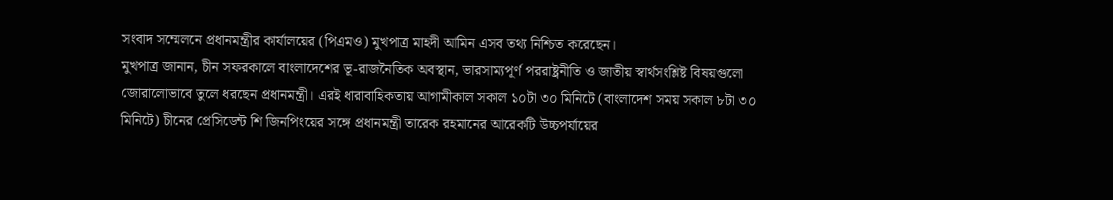সংবাদ সম্মেলনে প্রধানমন্ত্রীর কার্যালয়ের (পিএমও) মুখপাত্র মাহদী আমিন এসব তথ্য নিশ্চিত করেছেন।
মুখপাত্র জানান, চীন সফরকালে বাংলাদেশের ভূ-রাজনৈতিক অবস্থান, ভারসাম্যপূর্ণ পররাষ্ট্রনীতি ও জাতীয় স্বার্থসংশ্লিষ্ট বিষয়গুলো জোরালোভাবে তুলে ধরছেন প্রধানমন্ত্রী। এরই ধারাবাহিকতায় আগামীকাল সকাল ১০টা ৩০ মিনিটে (বাংলাদেশ সময় সকাল ৮টা ৩০ মিনিটে) চীনের প্রেসিডেন্ট শি জিনপিংয়ের সঙ্গে প্রধানমন্ত্রী তারেক রহমানের আরেকটি উচ্চপর্যায়ের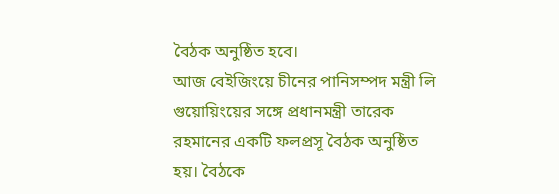বৈঠক অনুষ্ঠিত হবে।
আজ বেইজিংয়ে চীনের পানিসম্পদ মন্ত্রী লি গুয়োয়িংয়ের সঙ্গে প্রধানমন্ত্রী তারেক রহমানের একটি ফলপ্রসূ বৈঠক অনুষ্ঠিত হয়। বৈঠকে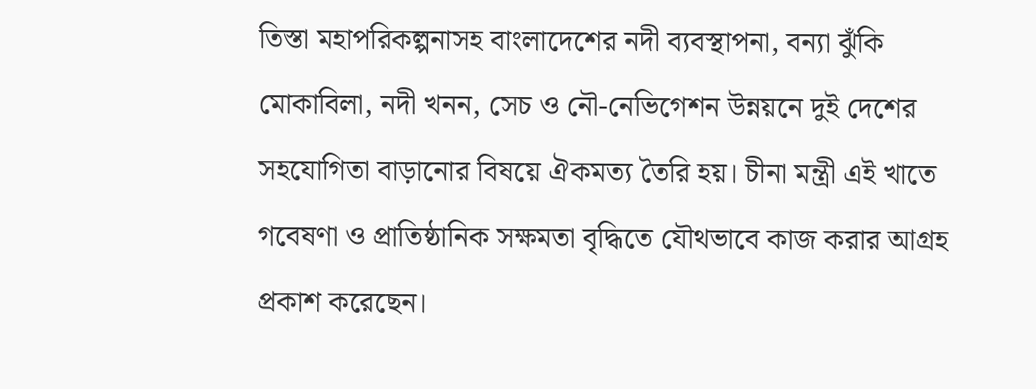তিস্তা মহাপরিকল্পনাসহ বাংলাদেশের নদী ব্যবস্থাপনা, বন্যা ঝুঁকি মোকাবিলা, নদী খনন, সেচ ও নৌ-নেভিগেশন উন্নয়নে দুই দেশের সহযোগিতা বাড়ানোর বিষয়ে ঐকমত্য তৈরি হয়। চীনা মন্ত্রী এই খাতে গবেষণা ও প্রাতিষ্ঠানিক সক্ষমতা বৃদ্ধিতে যৌথভাবে কাজ করার আগ্রহ প্রকাশ করেছেন।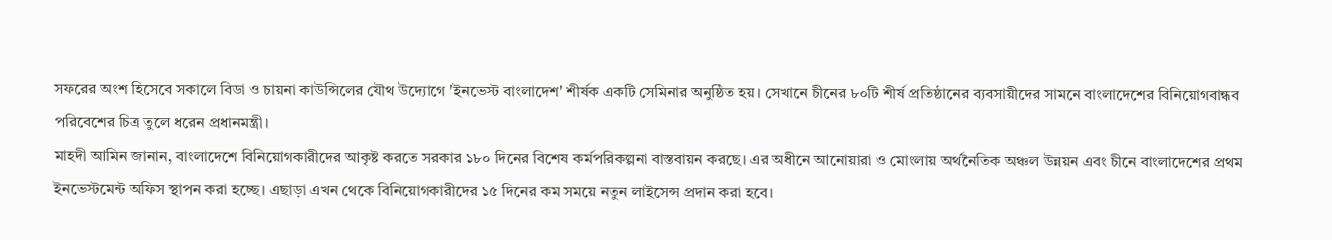সফরের অংশ হিসেবে সকালে বিডা ও চায়না কাউন্সিলের যৌথ উদ্যোগে 'ইনভেস্ট বাংলাদেশ' শীর্ষক একটি সেমিনার অনুষ্ঠিত হয়। সেখানে চীনের ৮০টি শীর্ষ প্রতিষ্ঠানের ব্যবসায়ীদের সামনে বাংলাদেশের বিনিয়োগবান্ধব পরিবেশের চিত্র তুলে ধরেন প্রধানমন্ত্রী।
মাহদী আমিন জানান, বাংলাদেশে বিনিয়োগকারীদের আকৃষ্ট করতে সরকার ১৮০ দিনের বিশেষ কর্মপরিকল্পনা বাস্তবায়ন করছে। এর অধীনে আনোয়ারা ও মোংলায় অর্থনৈতিক অঞ্চল উন্নয়ন এবং চীনে বাংলাদেশের প্রথম ইনভেস্টমেন্ট অফিস স্থাপন করা হচ্ছে। এছাড়া এখন থেকে বিনিয়োগকারীদের ১৫ দিনের কম সময়ে নতুন লাইসেন্স প্রদান করা হবে।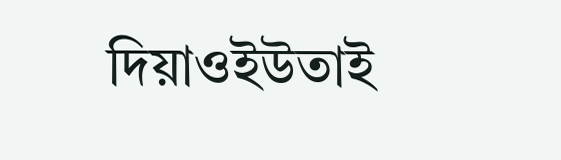দিয়াওইউতাই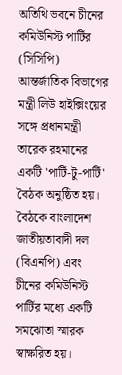অতিথি ভবনে চীনের কমিউনিস্ট পার্টির (সিসিপি) আন্তর্জাতিক বিভাগের মন্ত্রী লিউ হাইক্সিংয়ের সঙ্গে প্রধানমন্ত্রী তারেক রহমানের একটি 'পার্টি-টু-পার্টি' বৈঠক অনুষ্ঠিত হয়। বৈঠকে বাংলাদেশ জাতীয়তাবাদী দল (বিএনপি) এবং চীনের কমিউনিস্ট পার্টির মধ্যে একটি সমঝোতা স্মারক স্বাক্ষরিত হয়।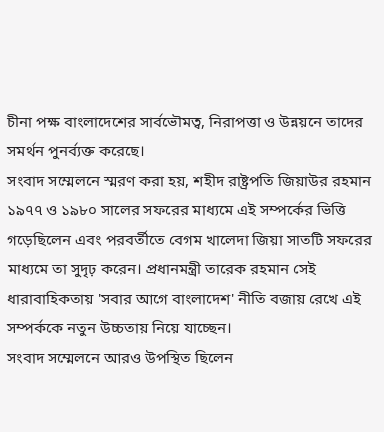চীনা পক্ষ বাংলাদেশের সার্বভৌমত্ব, নিরাপত্তা ও উন্নয়নে তাদের সমর্থন পুনর্ব্যক্ত করেছে।
সংবাদ সম্মেলনে স্মরণ করা হয়, শহীদ রাষ্ট্রপতি জিয়াউর রহমান ১৯৭৭ ও ১৯৮০ সালের সফরের মাধ্যমে এই সম্পর্কের ভিত্তি গড়েছিলেন এবং পরবর্তীতে বেগম খালেদা জিয়া সাতটি সফরের মাধ্যমে তা সুদৃঢ় করেন। প্রধানমন্ত্রী তারেক রহমান সেই ধারাবাহিকতায় 'সবার আগে বাংলাদেশ' নীতি বজায় রেখে এই সম্পর্ককে নতুন উচ্চতায় নিয়ে যাচ্ছেন।
সংবাদ সম্মেলনে আরও উপস্থিত ছিলেন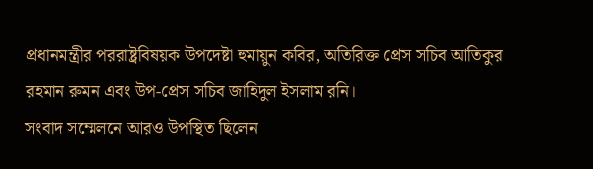প্রধানমন্ত্রীর পররাষ্ট্রবিষয়ক উপদেষ্টা হুমায়ুন কবির, অতিরিক্ত প্রেস সচিব আতিকুর রহমান রুমন এবং উপ-প্রেস সচিব জাহিদুল ইসলাম রনি।
সংবাদ সম্মেলনে আরও উপস্থিত ছিলেন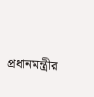প্রধানমন্ত্রীর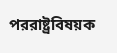পররাষ্ট্রবিষয়ক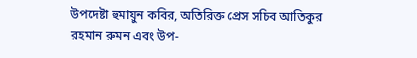উপদেষ্টা হুমায়ুন কবির, অতিরিক্ত প্রেস সচিব আতিকুর রহমান রুমন এবং উপ-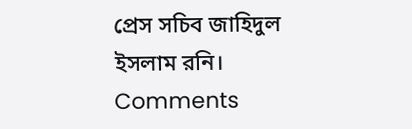প্রেস সচিব জাহিদুল ইসলাম রনি।
Comments